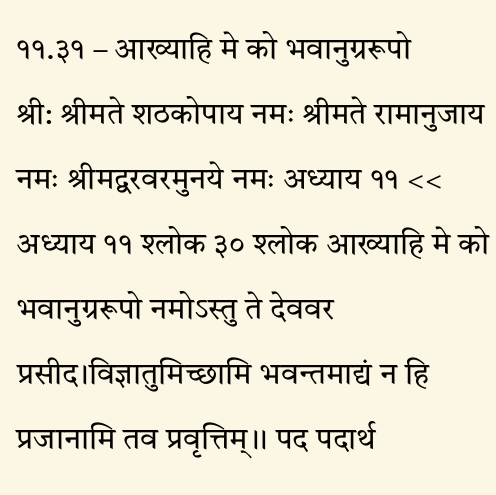११.३१ – आख्याहि मे को भवानुग्ररूपो
श्री: श्रीमते शठकोपाय नमः श्रीमते रामानुजाय नमः श्रीमद्वरवरमुनये नमः अध्याय ११ << अध्याय ११ श्लोक ३० श्लोक आख्याहि मे को भवानुग्ररूपो नमोऽस्तु ते देववर प्रसीद।विज्ञातुमिच्छामि भवन्तमाद्यं न हि प्रजानामि तव प्रवृत्तिम्।। पद पदार्थ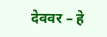देववर – हे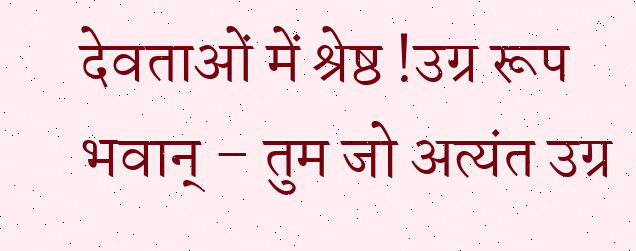देवताओं में श्रेष्ठ !उग्र रूप भवान् – तुम जो अत्यंत उग्र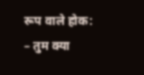रूप वाले होक: – तुम क्या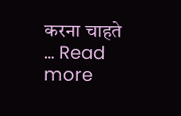करना चाहते … Read more